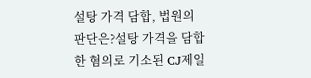설탕 가격 담합, 법원의 판단은?설탕 가격을 담합한 혐의로 기소된 CJ제일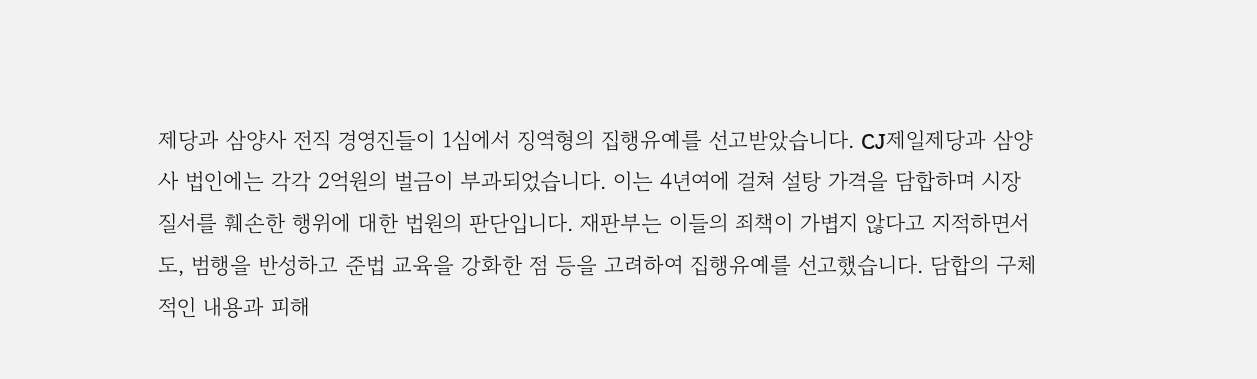제당과 삼양사 전직 경영진들이 1심에서 징역형의 집행유예를 선고받았습니다. CJ제일제당과 삼양사 법인에는 각각 2억원의 벌금이 부과되었습니다. 이는 4년여에 걸쳐 설탕 가격을 담합하며 시장 질서를 훼손한 행위에 대한 법원의 판단입니다. 재판부는 이들의 죄책이 가볍지 않다고 지적하면서도, 범행을 반성하고 준법 교육을 강화한 점 등을 고려하여 집행유예를 선고했습니다. 담합의 구체적인 내용과 피해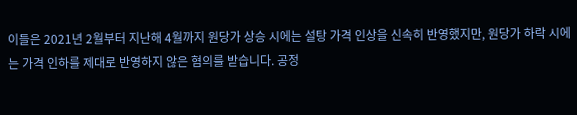이들은 2021년 2월부터 지난해 4월까지 원당가 상승 시에는 설탕 가격 인상을 신속히 반영했지만, 원당가 하락 시에는 가격 인하를 제대로 반영하지 않은 혐의를 받습니다. 공정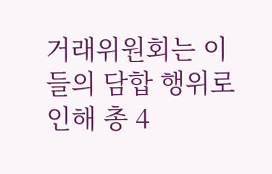거래위원회는 이들의 담합 행위로 인해 총 4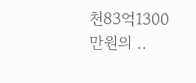천83억1300만원의 ..